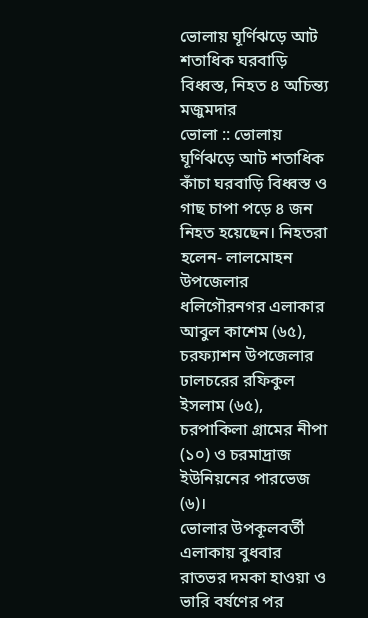ভোলায় ঘূর্ণিঝড়ে আট শতাধিক ঘরবাড়ি বিধ্বস্ত, নিহত ৪ অচিন্ত্য মজুমদার
ভোলা :: ভোলায় ঘূর্ণিঝড়ে আট শতাধিক কাঁচা ঘরবাড়ি বিধ্বস্ত ও গাছ চাপা পড়ে ৪ জন নিহত হয়েছেন। নিহতরা হলেন- লালমোহন উপজেলার ধলিগৌরনগর এলাকার আবুল কাশেম (৬৫), চরফ্যাশন উপজেলার ঢালচরের রফিকুল ইসলাম (৬৫), চরপাকিলা গ্রামের নীপা (১০) ও চরমাদ্রাজ ইউনিয়নের পারভেজ (৬)।
ভোলার উপকূলবর্তী এলাকায় বুধবার রাতভর দমকা হাওয়া ও ভারি বর্ষণের পর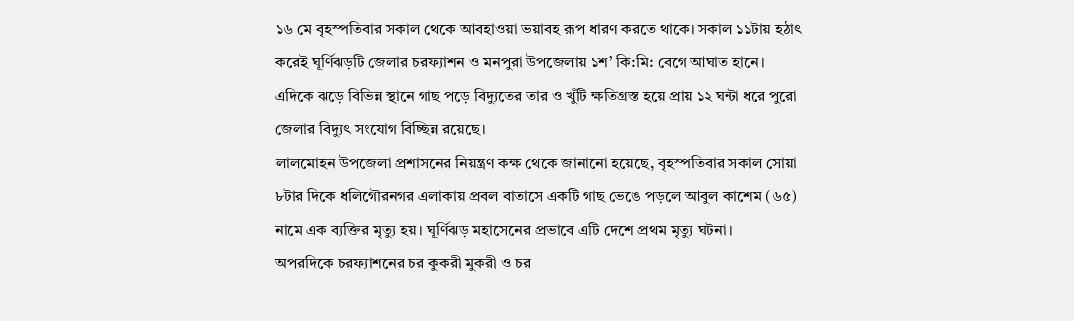১৬ মে বৃহস্পতিবার সকাল থেকে আবহাওয়া ভয়াবহ রূপ ধারণ করতে থাকে। সকাল ১১টায় হঠাৎ করেই ঘূর্ণিঝড়টি জেলার চরফ্যাশন ও মনপুরা উপজেলায় ১শ’ কি:মি: বেগে আঘাত হানে। এদিকে ঝড়ে বিভিন্ন স্থানে গাছ পড়ে বিদ্যুতের তার ও খুঁটি ক্ষতিগ্রস্ত হয়ে প্রায় ১২ ঘন্টা ধরে পুরো জেলার বিদ্যুৎ সংযোগ বিচ্ছিন্ন রয়েছে।
লালমোহন উপজেলা প্রশাসনের নিয়ন্ত্রণ কক্ষ থেকে জানানো হয়েছে, বৃহস্পতিবার সকাল সোয়া ৮টার দিকে ধলিগৌরনগর এলাকায় প্রবল বাতাসে একটি গাছ ভেঙে পড়লে আবুল কাশেম (৬৫) নামে এক ব্যক্তির মৃত্যু হয়। ঘূর্ণিঝড় মহাসেনের প্রভাবে এটি দেশে প্রথম মৃত্যু ঘটনা।
অপরদিকে চরফ্যাশনের চর কুকরী মুকরী ও চর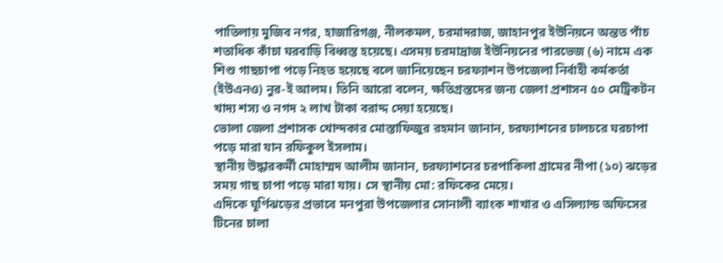পাতিলায় মুজিব নগর, হাজারিগঞ্জ, নীলকমল, চরমাদরাজ, জাহানপুর ইউনিয়নে অন্তত পাঁচ শতাধিক কাঁচা ঘরবাড়ি বিধ্বস্ত হয়েছে। এসময় চরমাদ্রাজ ইউনিয়নের পারভেজ (৬) নামে এক শিশু গাছচাপা পড়ে নিহত হয়েছে বলে জানিয়েছেন চরফ্যাশন উপজেলা নির্বাহী কর্মকর্তা (ইউএনও) নুর-ই আলম। তিনি আরো বলেন, ক্ষতিগ্রস্তদের জন্য জেলা প্রশাসন ৫০ মেট্রিকটন খাদ্য শস্য ও নগদ ২ লাখ টাকা বরাদ্দ দেয়া হয়েছে।
ভোলা জেলা প্রশাসক খোন্দকার মোস্তাফিজুর রহমান জানান, চরফ্যাশনের ঢালচরে ঘরচাপা পড়ে মারা যান রফিকুল ইসলাম।
স্থানীয় উদ্ধারকর্মী মোহাম্মদ আলীম জানান, চরফ্যাশনের চরপাকিলা গ্রামের নীপা (১০) ঝড়ের সময় গাছ চাপা পড়ে মারা যায়। সে স্থানীয় মো: রফিকের মেয়ে।
এদিকে ঘূর্ণিঝড়ের প্রভাবে মনপুরা উপজেলার সোনালী ব্যাংক শাখার ও এসিল্যান্ড অফিসের টিনের চালা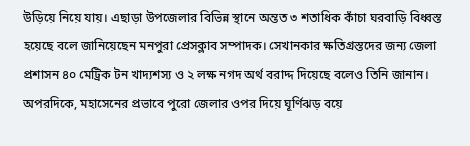উড়িয়ে নিয়ে যায়। এছাড়া উপজেলার বিভিন্ন স্থানে অন্তত ৩ শতাধিক কাঁচা ঘরবাড়ি বিধ্বস্ত হয়েছে বলে জানিয়েছেন মনপুরা প্রেসক্লাব সম্পাদক। সেখানকার ক্ষতিগ্রস্তদের জন্য জেলা প্রশাসন ৪০ মেট্রিক টন খাদ্যশস্য ও ২ লক্ষ নগদ অর্থ বরাদ্দ দিয়েছে বলেও তিনি জানান।
অপরদিকে, মহাসেনের প্রভাবে পুরো জেলার ওপর দিয়ে ঘূর্ণিঝড় বয়ে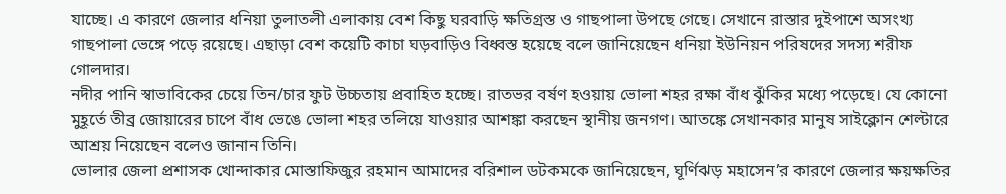যাচ্ছে। এ কারণে জেলার ধনিয়া তুলাতলী এলাকায় বেশ কিছু ঘরবাড়ি ক্ষতিগ্রস্ত ও গাছপালা উপছে গেছে। সেখানে রাস্তার দুইপাশে অসংখ্য গাছপালা ভেঙ্গে পড়ে রয়েছে। এছাড়া বেশ কয়েটি কাচা ঘড়বাড়িও বিধ্বস্ত হয়েছে বলে জানিয়েছেন ধনিয়া ইউনিয়ন পরিষদের সদস্য শরীফ গোলদার।
নদীর পানি স্বাভাবিকের চেয়ে তিন/চার ফুট উচ্চতায় প্রবাহিত হচ্ছে। রাতভর বর্ষণ হওয়ায় ভোলা শহর রক্ষা বাঁধ ঝুঁকির মধ্যে পড়েছে। যে কোনো মুহূর্তে তীব্র জোয়ারের চাপে বাঁধ ভেঙে ভোলা শহর তলিয়ে যাওয়ার আশঙ্কা করছেন স্থানীয় জনগণ। আতঙ্কে সেখানকার মানুষ সাইক্লোন শেল্টারে আশ্রয় নিয়েছেন বলেও জানান তিনি।
ভোলার জেলা প্রশাসক খোন্দাকার মোস্তাফিজুর রহমান আমাদের বরিশাল ডটকমকে জানিয়েছেন, ঘূর্ণিঝড় মহাসেন’র কারণে জেলার ক্ষয়ক্ষতির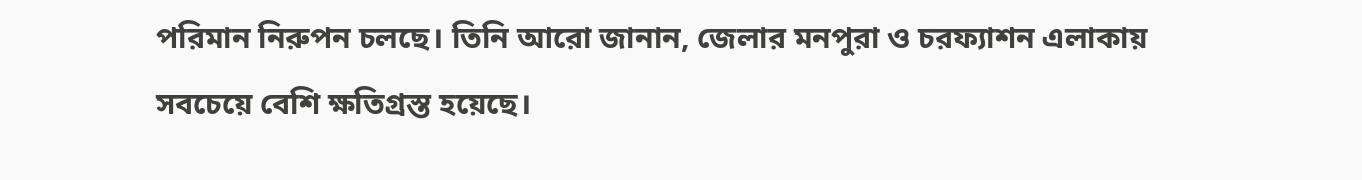পরিমান নিরুপন চলছে। তিনি আরো জানান, জেলার মনপুরা ও চরফ্যাশন এলাকায় সবচেয়ে বেশি ক্ষতিগ্রস্ত হয়েছে।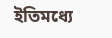ইতিমধ্যে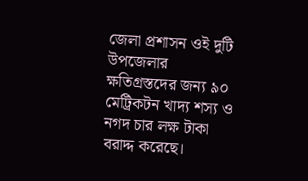জেলা প্রশাসন ওই দুটি উপজেলার ক্ষতিগ্রস্তদের জন্য ৯০ মেট্রিকটন খাদ্য শস্য ও নগদ চার লক্ষ টাকা বরাদ্দ করেছে।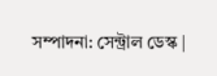সম্পাদনা: সেন্ট্রাল ডেস্ক |